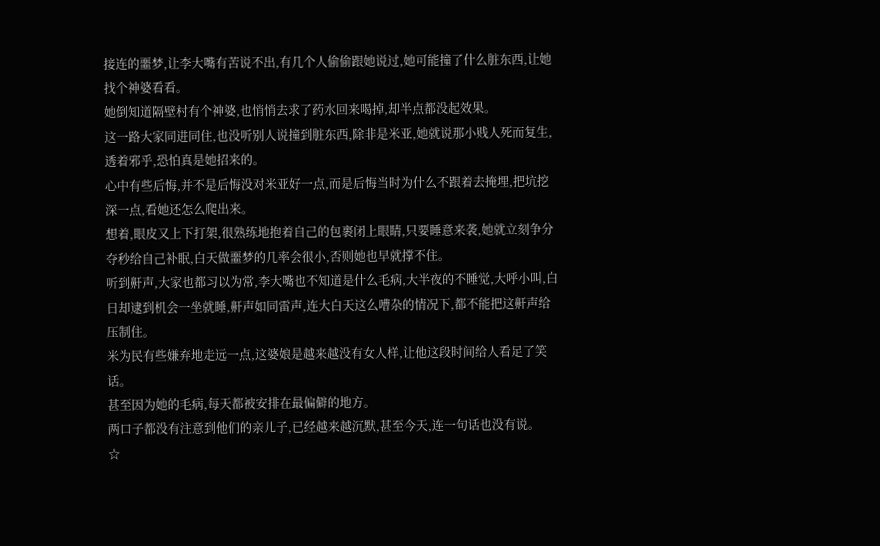接连的噩梦,让李大嘴有苦说不出,有几个人偷偷跟她说过,她可能撞了什么脏东西,让她找个神婆看看。
她倒知道隔壁村有个神婆,也悄悄去求了药水回来喝掉,却半点都没起效果。
这一路大家同进同住,也没听别人说撞到脏东西,除非是米亚,她就说那小贱人死而复生,透着邪乎,恐怕真是她招来的。
心中有些后悔,并不是后悔没对米亚好一点,而是后悔当时为什么不跟着去掩埋,把坑挖深一点,看她还怎么爬出来。
想着,眼皮又上下打架,很熟练地抱着自己的包裹闭上眼睛,只要睡意来袭,她就立刻争分夺秒给自己补眠,白天做噩梦的几率会很小,否则她也早就撑不住。
听到鼾声,大家也都习以为常,李大嘴也不知道是什么毛病,大半夜的不睡觉,大呼小叫,白日却逮到机会一坐就睡,鼾声如同雷声,连大白天这么嘈杂的情况下,都不能把这鼾声给压制住。
米为民有些嫌弃地走远一点,这婆娘是越来越没有女人样,让他这段时间给人看足了笑话。
甚至因为她的毛病,每天都被安排在最偏僻的地方。
两口子都没有注意到他们的亲儿子,已经越来越沉默,甚至今天,连一句话也没有说。
☆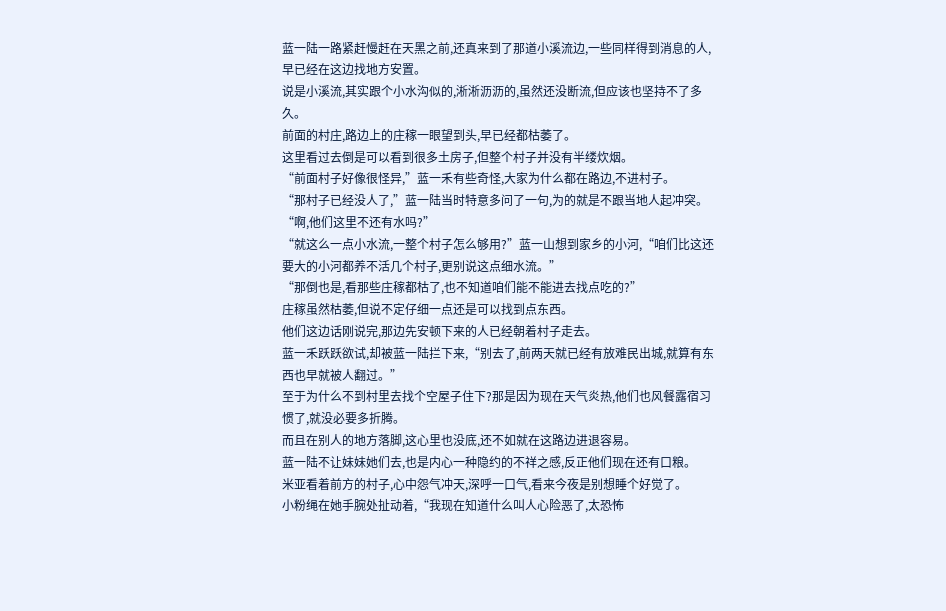蓝一陆一路紧赶慢赶在天黑之前,还真来到了那道小溪流边,一些同样得到消息的人,早已经在这边找地方安置。
说是小溪流,其实跟个小水沟似的,淅淅沥沥的,虽然还没断流,但应该也坚持不了多久。
前面的村庄,路边上的庄稼一眼望到头,早已经都枯萎了。
这里看过去倒是可以看到很多土房子,但整个村子并没有半缕炊烟。
“前面村子好像很怪异,”蓝一禾有些奇怪,大家为什么都在路边,不进村子。
“那村子已经没人了,”蓝一陆当时特意多问了一句,为的就是不跟当地人起冲突。
“啊,他们这里不还有水吗?”
“就这么一点小水流,一整个村子怎么够用?”蓝一山想到家乡的小河,“咱们比这还要大的小河都养不活几个村子,更别说这点细水流。”
“那倒也是,看那些庄稼都枯了,也不知道咱们能不能进去找点吃的?”
庄稼虽然枯萎,但说不定仔细一点还是可以找到点东西。
他们这边话刚说完,那边先安顿下来的人已经朝着村子走去。
蓝一禾跃跃欲试,却被蓝一陆拦下来,“别去了,前两天就已经有放难民出城,就算有东西也早就被人翻过。”
至于为什么不到村里去找个空屋子住下?那是因为现在天气炎热,他们也风餐露宿习惯了,就没必要多折腾。
而且在别人的地方落脚,这心里也没底,还不如就在这路边进退容易。
蓝一陆不让妹妹她们去,也是内心一种隐约的不祥之感,反正他们现在还有口粮。
米亚看着前方的村子,心中怨气冲天,深呼一口气,看来今夜是别想睡个好觉了。
小粉绳在她手腕处扯动着,“我现在知道什么叫人心险恶了,太恐怖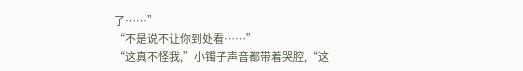了……”
“不是说不让你到处看……”
“这真不怪我,”小镯子声音都带着哭腔,“这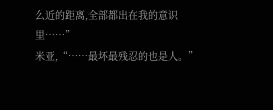么近的距离,全部都出在我的意识里……”
米亚,“……最坏最残忍的也是人。”